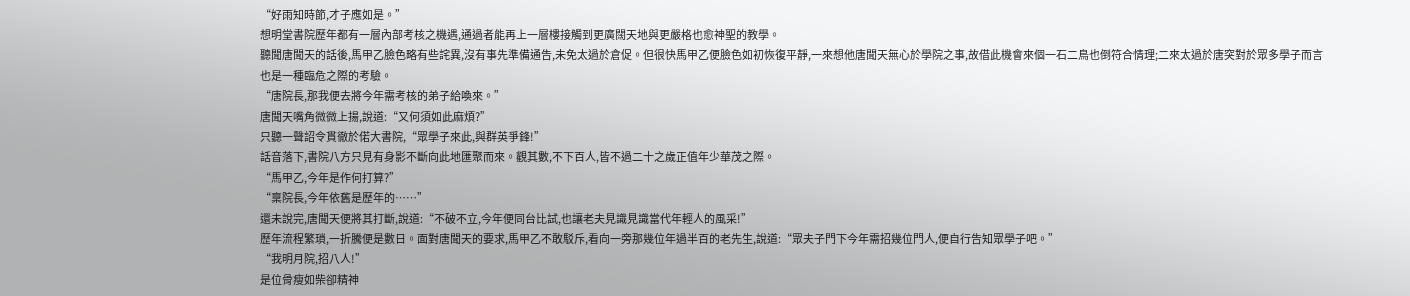“好雨知時節,才子應如是。”
想明堂書院歷年都有一層內部考核之機遇,通過者能再上一層樓接觸到更廣闊天地與更嚴格也愈神聖的教學。
聽聞唐聞天的話後,馬甲乙臉色略有些詫異,沒有事先準備通告,未免太過於倉促。但很快馬甲乙便臉色如初恢復平靜,一來想他唐聞天無心於學院之事,故借此機會來個一石二鳥也倒符合情理;二來太過於唐突對於眾多學子而言也是一種臨危之際的考驗。
“唐院長,那我便去將今年需考核的弟子給喚來。”
唐聞天嘴角微微上揚,說道:“又何須如此麻煩?”
只聽一聲詔令貫徹於偌大書院,“眾學子來此,與群英爭鋒!”
話音落下,書院八方只見有身影不斷向此地匯聚而來。觀其數,不下百人,皆不過二十之歲正值年少華茂之際。
“馬甲乙,今年是作何打算?”
“稟院長,今年依舊是歷年的……”
還未說完,唐聞天便將其打斷,說道:“不破不立,今年便同台比試,也讓老夫見識見識當代年輕人的風采!”
歷年流程繁瑣,一折騰便是數日。面對唐聞天的要求,馬甲乙不敢駁斥,看向一旁那幾位年過半百的老先生,說道:“眾夫子門下今年需招幾位門人,便自行告知眾學子吧。”
“我明月院,招八人!”
是位骨瘦如柴卻精神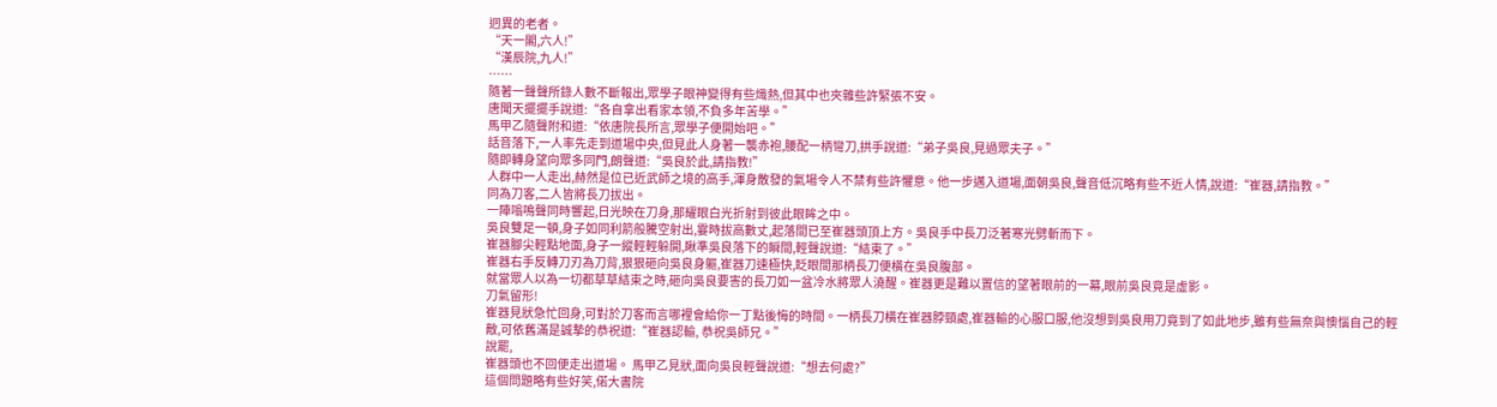迥異的老者。
“天一閣,六人!”
“漢辰院,九人!”
……
隨著一聲聲所錄人數不斷報出,眾學子眼神變得有些熾熱,但其中也夾雜些許緊張不安。
唐聞天擺擺手說道:“各自拿出看家本領,不負多年苦學。”
馬甲乙隨聲附和道:“依唐院長所言,眾學子便開始吧。”
話音落下,一人率先走到道場中央,但見此人身著一襲赤袍,腰配一柄彎刀,拱手說道:“弟子吳良,見過眾夫子。”
隨即轉身望向眾多同門,朗聲道:“吳良於此,請指教!”
人群中一人走出,赫然是位已近武師之境的高手,渾身散發的氣場令人不禁有些許懼意。他一步邁入道場,面朝吳良,聲音低沉略有些不近人情,說道:“崔器,請指教。”
同為刀客,二人皆將長刀拔出。
一陣嗡鳴聲同時響起,日光映在刀身,那耀眼白光折射到彼此眼眸之中。
吳良雙足一頓,身子如同利箭般騰空射出,霎時拔高數丈,起落間已至崔器頭頂上方。吳良手中長刀泛著寒光劈斬而下。
崔器腳尖輕點地面,身子一縱輕輕躲開,瞅準吳良落下的瞬間,輕聲說道:“結束了。”
崔器右手反轉刀刃為刀背,狠狠砸向吳良身軀,崔器刀速極快,眨眼間那柄長刀便橫在吳良腹部。
就當眾人以為一切都草草結束之時,砸向吳良要害的長刀如一盆冷水將眾人澆醒。崔器更是難以置信的望著眼前的一幕,眼前吳良竟是虛影。
刀氣留形!
崔器見狀急忙回身,可對於刀客而言哪裡會給你一丁點後悔的時間。一柄長刀橫在崔器脖頸處,崔器輸的心服口服,他沒想到吳良用刀竟到了如此地步,雖有些無奈與懊惱自己的輕敵,可依舊滿是誠摯的恭祝道:“崔器認輸, 恭祝吳師兄。”
說罷,
崔器頭也不回便走出道場。 馬甲乙見狀,面向吳良輕聲說道:“想去何處?”
這個問題略有些好笑,偌大書院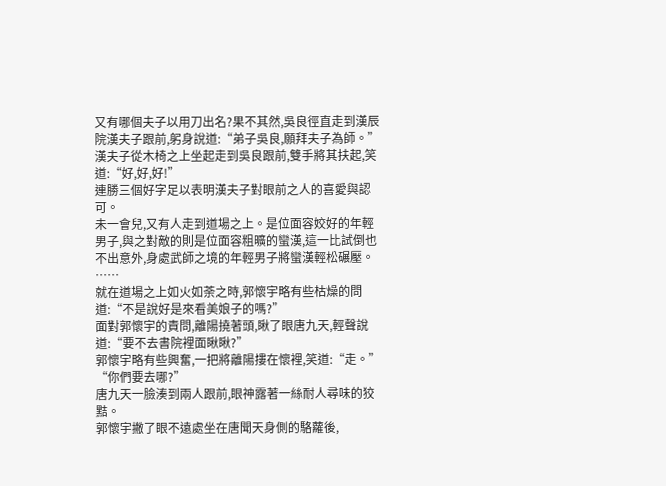又有哪個夫子以用刀出名?果不其然,吳良徑直走到漢辰院漢夫子跟前,躬身說道:“弟子吳良,願拜夫子為師。”
漢夫子從木椅之上坐起走到吳良跟前,雙手將其扶起,笑道:“好,好,好!”
連勝三個好字足以表明漢夫子對眼前之人的喜愛與認可。
未一會兒,又有人走到道場之上。是位面容姣好的年輕男子,與之對敵的則是位面容粗曠的蠻漢,這一比試倒也不出意外,身處武師之境的年輕男子將蠻漢輕松碾壓。
……
就在道場之上如火如荼之時,郭懷宇略有些枯燥的問道:“不是說好是來看美娘子的嗎?”
面對郭懷宇的責問,離陽撓著頭,瞅了眼唐九天,輕聲說道:“要不去書院裡面瞅瞅?”
郭懷宇略有些興奮,一把將離陽摟在懷裡,笑道:“走。”
“你們要去哪?”
唐九天一臉湊到兩人跟前,眼神露著一絲耐人尋味的狡黠。
郭懷宇撇了眼不遠處坐在唐聞天身側的駱蘿後,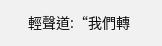輕聲道:“我們轉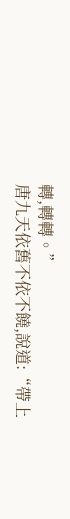轉,轉轉。”
唐九天依舊不依不饒,說道:“帶上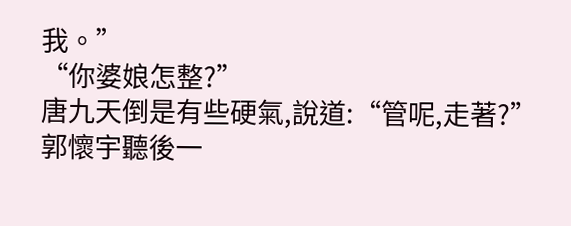我。”
“你婆娘怎整?”
唐九天倒是有些硬氣,說道:“管呢,走著?”
郭懷宇聽後一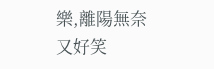樂,離陽無奈又好笑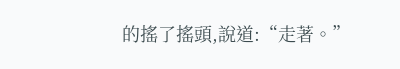的搖了搖頭,說道:“走著。”